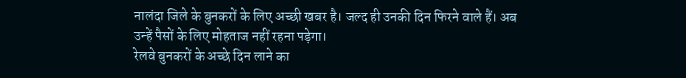नालंदा जिले के बुनकरों के लिए अच्छी खबर है। जल्द ही उनकी दिन फिरने वाले हैं। अब उन्हें पैसों के लिए मोहताज नहीं रहना पड़ेगा।
रेलवे बुनकरों के अच्छे दिन लाने का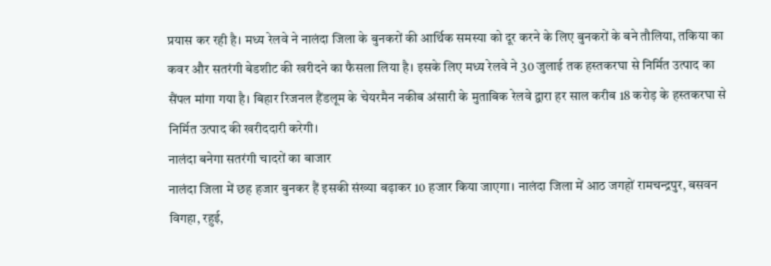प्रयास कर रही है। मध्य रेलवे ने नालंदा जिला के बुनकरों की आर्थिक समस्या को दूर करने के लिए बुनकरों के बने तौलिया, तकिया का कवर और सतरंगी बेडशीट की खरीदने का फैसला लिया है। इसके लिए मध्य रेलवे ने 30 जुलाई तक हस्तकरघा से निर्मित उत्पाद का सैंपल मांगा गया है। बिहार रिजनल हैंडलूम के चेयरमैन नकीब अंसारी के मुताबिक रेलवे द्वारा हर साल करीब 18 करोड़ के हस्तकरघा से निर्मित उत्पाद की खरीददारी करेगी।
नालंदा बनेगा सतरंगी चादरों का बाजार
नालंदा जिला में छह हजार बुनकर हैं इसकी संख्या बढ़ाकर 10 हजार किया जाएगा। नालंदा जिला में आठ जगहों रामचन्द्रपुर, बसवन विगहा, रहुई,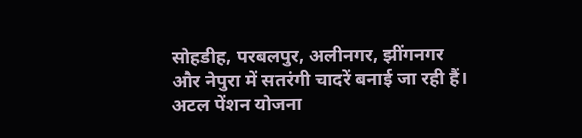सोहडीह, परबलपुर, अलीनगर, झींगनगर और नेपुरा में सतरंगी चादरें बनाई जा रही हैं।
अटल पेंशन योजना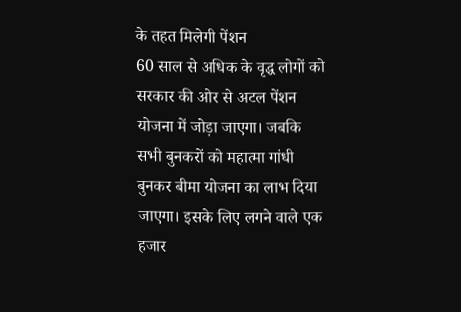के तहत मिलेगी पेंशन
60 साल से अधिक के वृद्ध लोगों को सरकार की ओर से अटल पेंशन योजना में जोड़ा जाएगा। जबकि सभी बुनकरों को महात्मा गांधी बुनकर बीमा योजना का लाभ दिया जाएगा। इसके लिए लगने वाले एक हजार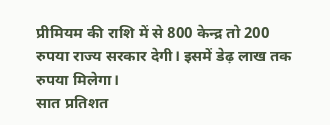प्रीमियम की राशि में से 800 केन्द्र तो 200 रुपया राज्य सरकार देगी। इसमें डेढ़ लाख तक रुपया मिलेगा।
सात प्रतिशत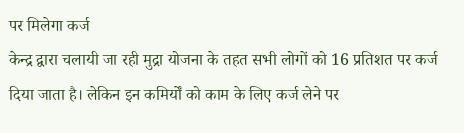पर मिलेगा कर्ज
केन्द्र द्वारा चलायी जा रही मुद्रा योजना के तहत सभी लोगों को 16 प्रतिशत पर कर्ज दिया जाता है। लेकिन इन कमिर्यों को काम के लिए कर्ज लेने पर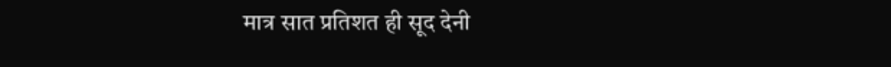मात्र सात प्रतिशत ही सूद देनी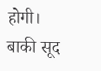होगी। बाकी सूद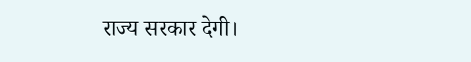राज्य सरकार देगी।